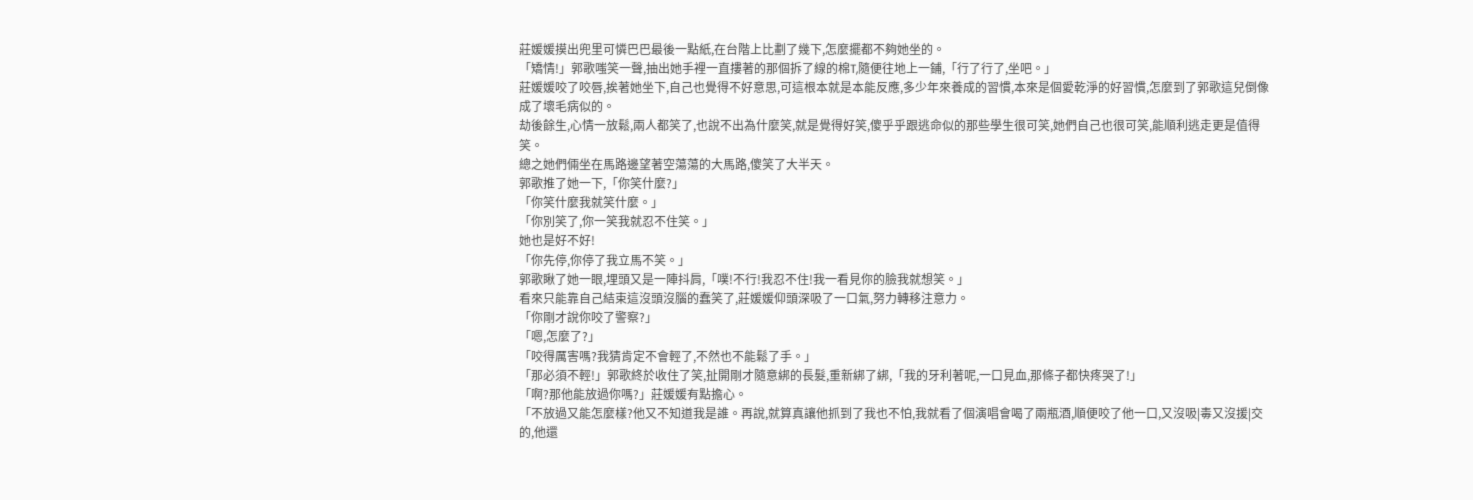莊媛媛摸出兜里可憐巴巴最後一點紙,在台階上比劃了幾下,怎麼擺都不夠她坐的。
「矯情!」郭歌嗤笑一聲,抽出她手裡一直摟著的那個拆了線的棉T,隨便往地上一鋪,「行了行了,坐吧。」
莊媛媛咬了咬唇,挨著她坐下,自己也覺得不好意思,可這根本就是本能反應,多少年來養成的習慣,本來是個愛乾淨的好習慣,怎麼到了郭歌這兒倒像成了壞毛病似的。
劫後餘生,心情一放鬆,兩人都笑了,也說不出為什麼笑,就是覺得好笑,傻乎乎跟逃命似的那些學生很可笑,她們自己也很可笑,能順利逃走更是值得笑。
總之她們倆坐在馬路邊望著空蕩蕩的大馬路,傻笑了大半天。
郭歌推了她一下,「你笑什麼?」
「你笑什麼我就笑什麼。」
「你別笑了,你一笑我就忍不住笑。」
她也是好不好!
「你先停,你停了我立馬不笑。」
郭歌瞅了她一眼,埋頭又是一陣抖肩,「噗!不行!我忍不住!我一看見你的臉我就想笑。」
看來只能靠自己結束這沒頭沒腦的蠢笑了,莊媛媛仰頭深吸了一口氣,努力轉移注意力。
「你剛才說你咬了警察?」
「嗯,怎麼了?」
「咬得厲害嗎?我猜肯定不會輕了,不然也不能鬆了手。」
「那必須不輕!」郭歌終於收住了笑,扯開剛才隨意綁的長髮,重新綁了綁,「我的牙利著呢,一口見血,那條子都快疼哭了!」
「啊?那他能放過你嗎?」莊媛媛有點擔心。
「不放過又能怎麼樣?他又不知道我是誰。再說,就算真讓他抓到了我也不怕,我就看了個演唱會喝了兩瓶酒,順便咬了他一口,又沒吸|毒又沒援|交的,他還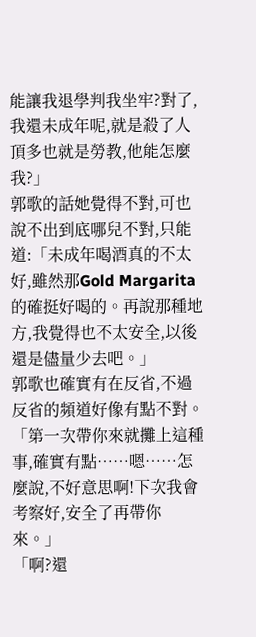能讓我退學判我坐牢?對了,我還未成年呢,就是殺了人頂多也就是勞教,他能怎麼我?」
郭歌的話她覺得不對,可也說不出到底哪兒不對,只能道:「未成年喝酒真的不太好,雖然那Gold Margarita的確挺好喝的。再說那種地方,我覺得也不太安全,以後還是儘量少去吧。」
郭歌也確實有在反省,不過反省的頻道好像有點不對。
「第一次帶你來就攤上這種事,確實有點……嗯……怎麼說,不好意思啊!下次我會考察好,安全了再帶你來。」
「啊?還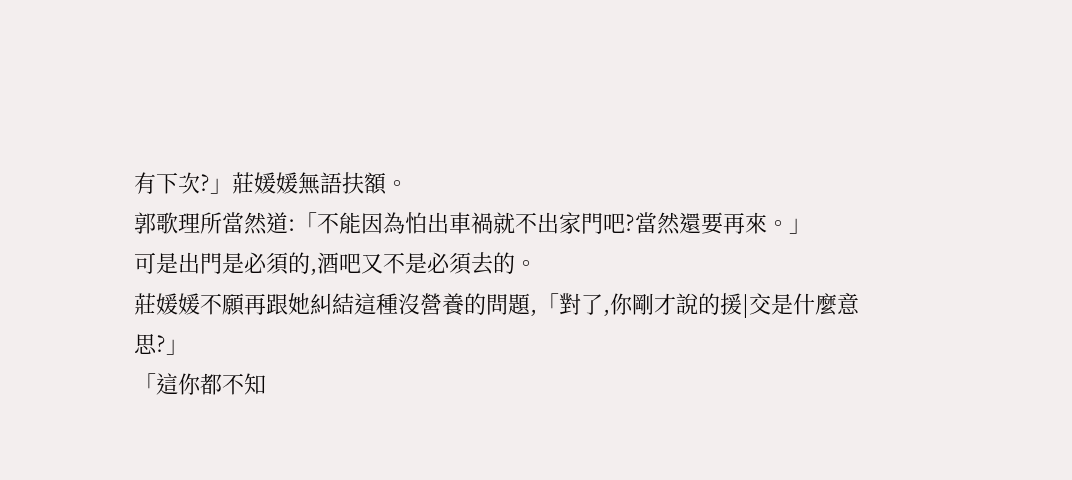有下次?」莊媛媛無語扶額。
郭歌理所當然道:「不能因為怕出車禍就不出家門吧?當然還要再來。」
可是出門是必須的,酒吧又不是必須去的。
莊媛媛不願再跟她糾結這種沒營養的問題,「對了,你剛才說的援|交是什麼意思?」
「這你都不知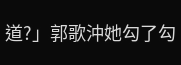道?」郭歌沖她勾了勾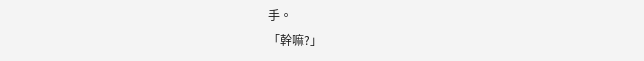手。
「幹嘛?」